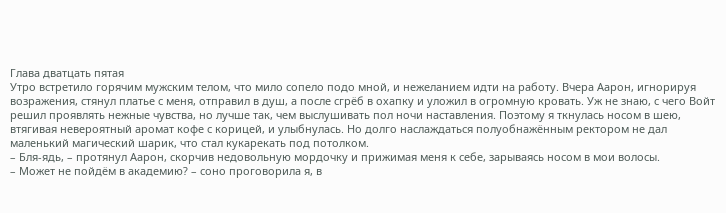Глава дватцать пятая
Утро встретило горячим мужским телом, что мило сопело подо мной, и нежеланием идти на работу. Вчера Аарон, игнорируя возражения, стянул платье с меня, отправил в душ, а после сгрёб в охапку и уложил в огромную кровать. Уж не знаю, с чего Войт решил проявлять нежные чувства, но лучше так, чем выслушивать пол ночи наставления. Поэтому я ткнулась носом в шею, втягивая невероятный аромат кофе с корицей, и улыбнулась. Но долго наслаждаться полуобнажённым ректором не дал маленький магический шарик, что стал кукарекать под потолком.
– Бля-ядь, – протянул Аарон, скорчив недовольную мордочку и прижимая меня к себе, зарываясь носом в мои волосы.
– Может не пойдём в академию? – соно проговорила я, в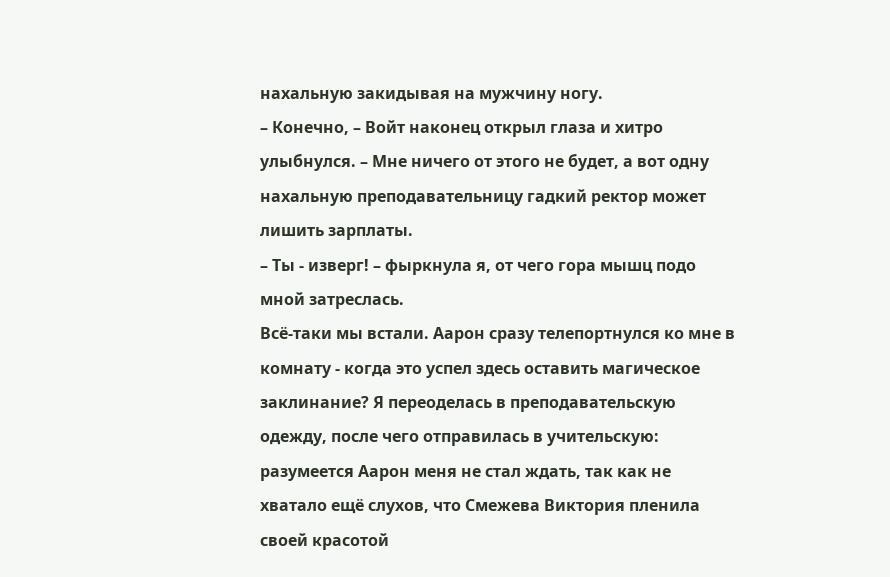нахальную закидывая на мужчину ногу.
– Конечно, – Войт наконец открыл глаза и хитро улыбнулся. – Мне ничего от этого не будет, а вот одну нахальную преподавательницу гадкий ректор может лишить зарплаты.
– Ты - изверг! – фыркнула я, от чего гора мышц подо мной затреслась.
Всё-таки мы встали. Аарон сразу телепортнулся ко мне в комнату - когда это успел здесь оставить магическое заклинание? Я переоделась в преподавательскую одежду, после чего отправилась в учительскую: разумеется Аарон меня не стал ждать, так как не хватало ещё слухов, что Смежева Виктория пленила своей красотой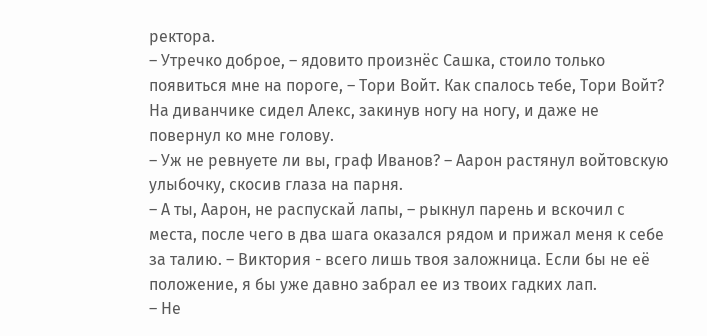ректора.
– Утречко доброе, – ядовито произнёс Сашка, стоило только появиться мне на пороге, – Тори Войт. Как спалось тебе, Тори Войт?
На диванчике сидел Алекс, закинув ногу на ногу, и даже не повернул ко мне голову.
– Уж не ревнуете ли вы, граф Иванов? – Аарон растянул войтовскую улыбочку, скосив глаза на парня.
– А ты, Аарон, не распускай лапы, – рыкнул парень и вскочил с места, после чего в два шага оказался рядом и прижал меня к себе за талию. – Виктория - всего лишь твоя заложница. Если бы не её положение, я бы уже давно забрал ее из твоих гадких лап.
– Не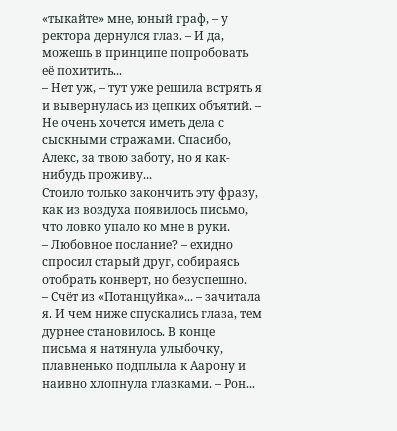«тыкайте» мне, юный граф, – у ректора дернулся глаз. – И да, можешь в принципе попробовать её похитить...
– Нет уж, – тут уже решила встрять я и вывернулась из цепких объятий. – Не очень хочется иметь дела с сыскными стражами. Спасибо, Алекс, за твою заботу, но я как-нибудь проживу...
Стоило только закончить эту фразу, как из воздуха появилось письмо, что ловко упало ко мне в руки.
– Любовное послание? – ехидно спросил старый друг, собираясь отобрать конверт, но безуспешно.
– Счёт из «Потанцуйка»... – зачитала я. И чем ниже спускались глаза, тем дурнее становилось. В конце письма я натянула улыбочку, плавненько подплыла к Аарону и наивно хлопнула глазками. – Рон...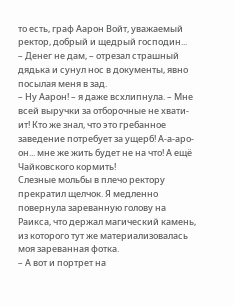то есть, граф Аарон Войт, уважаемый ректор, добрый и щедрый господин...
– Денег не дам, – отрезал страшный дядька и сунул нос в документы, явно посылая меня в зад.
– Ну Аарон! – я даже всхлипнула. – Мне всей выручки за отборочные не хвати-ит! Кто же знал, что это гребанное заведение потребует за ущерб! А-а-аро-он... мне же жить будет не на что! А ещё Чайковского кормить!
Слезные мольбы в плечо ректору прекратил щелчок. Я медленно повернула зареванную голову на Раикса, что держал магический камень, из которого тут же материализовалась моя зареванная фотка.
– А вот и портрет на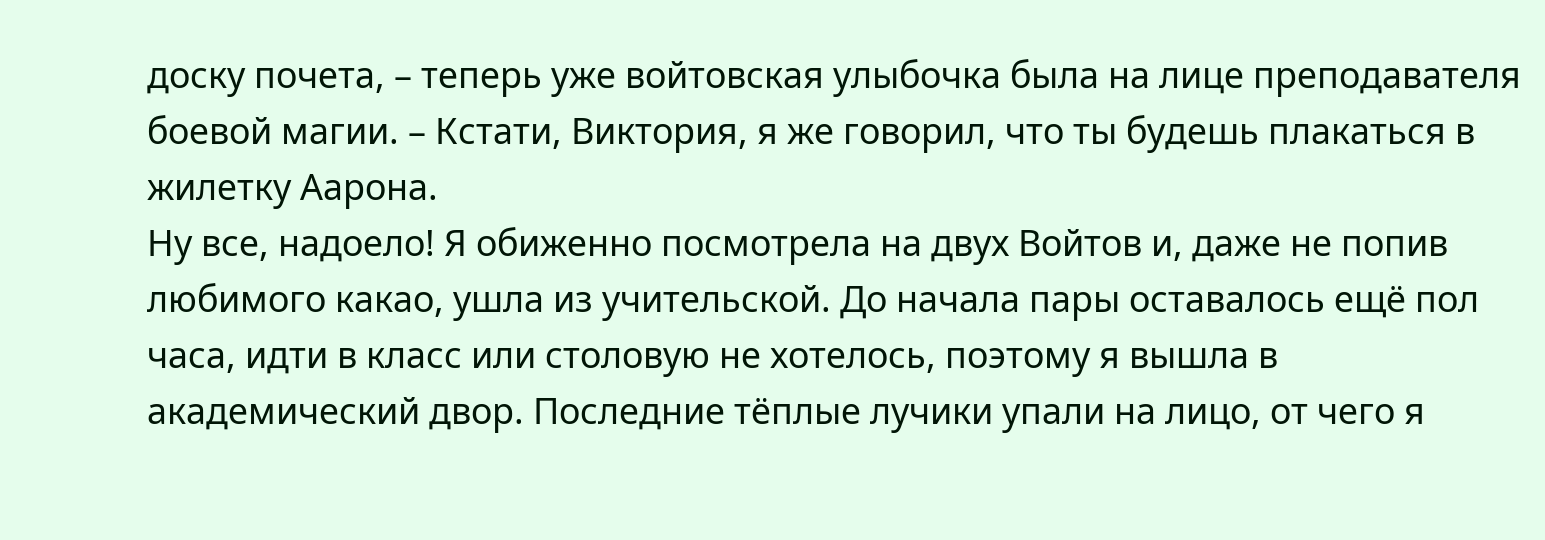доску почета, – теперь уже войтовская улыбочка была на лице преподавателя боевой магии. – Кстати, Виктория, я же говорил, что ты будешь плакаться в жилетку Аарона.
Ну все, надоело! Я обиженно посмотрела на двух Войтов и, даже не попив любимого какао, ушла из учительской. До начала пары оставалось ещё пол часа, идти в класс или столовую не хотелось, поэтому я вышла в академический двор. Последние тёплые лучики упали на лицо, от чего я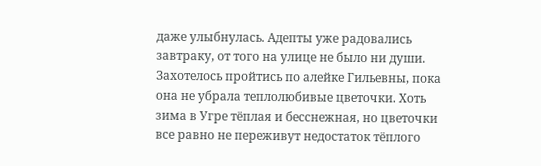даже улыбнулась. Адепты уже радовались завтраку, от того на улице не было ни души. Захотелось пройтись по алейке Гильевны, пока она не убрала теплолюбивые цветочки. Хоть зима в Угре тёплая и бесснежная, но цветочки все равно не переживут недостаток тёплого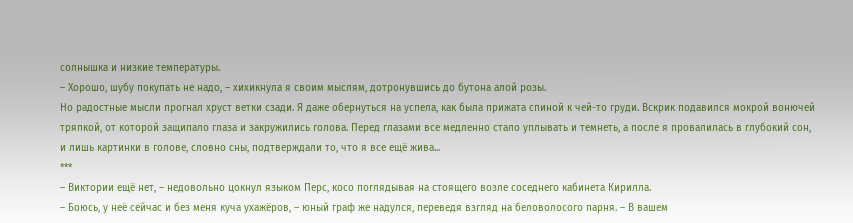солнышка и низкие температуры.
– Хорошо, шубу покупать не надо, – хихикнула я своим мыслям, дотронувшись до бутона алой розы.
Но радостные мысли прогнал хруст ветки сзади. Я даже обернуться на успела, как была прижата спиной к чей-то груди. Вскрик подавился мокрой вонючей тряпкой, от которой защипало глаза и закружились голова. Перед глазами все медленно стало уплывать и темнеть, а после я провалилась в глубокий сон, и лишь картинки в голове, словно сны, подтверждали то, что я все ещё жива...
***
– Виктории ещё нет, – недовольно цокнул языком Перс, косо поглядывая на стоящего возле соседнего кабинета Кирилла.
– Боюсь, у неё сейчас и без меня куча ухажёров, – юный граф же надулся, переведя взгляд на беловолосого парня. – В вашем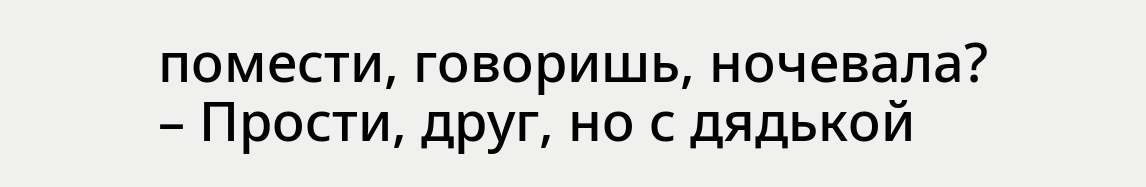помести, говоришь, ночевала?
– Прости, друг, но с дядькой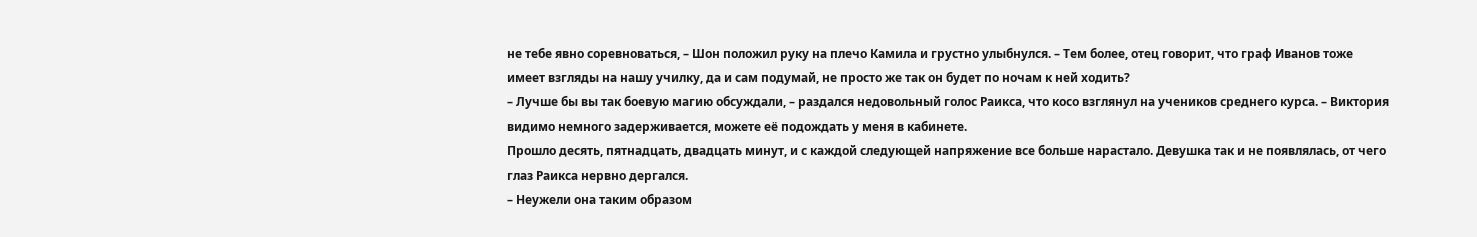не тебе явно соревноваться, – Шон положил руку на плечо Камила и грустно улыбнулся. – Тем более, отец говорит, что граф Иванов тоже имеет взгляды на нашу училку, да и сам подумай, не просто же так он будет по ночам к ней ходить?
– Лучше бы вы так боевую магию обсуждали, – раздался недовольный голос Раикса, что косо взглянул на учеников среднего курса. – Виктория видимо немного задерживается, можете её подождать у меня в кабинете.
Прошло десять, пятнадцать, двадцать минут, и с каждой следующей напряжение все больше нарастало. Девушка так и не появлялась, от чего глаз Раикса нервно дергался.
– Неужели она таким образом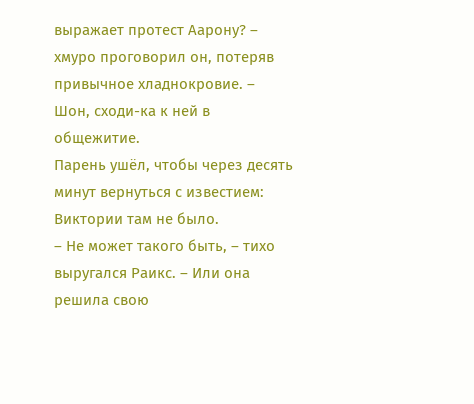выражает протест Аарону? – хмуро проговорил он, потеряв привычное хладнокровие. – Шон, сходи-ка к ней в общежитие.
Парень ушёл, чтобы через десять минут вернуться с известием: Виктории там не было.
– Не может такого быть, – тихо выругался Раикс. – Или она решила свою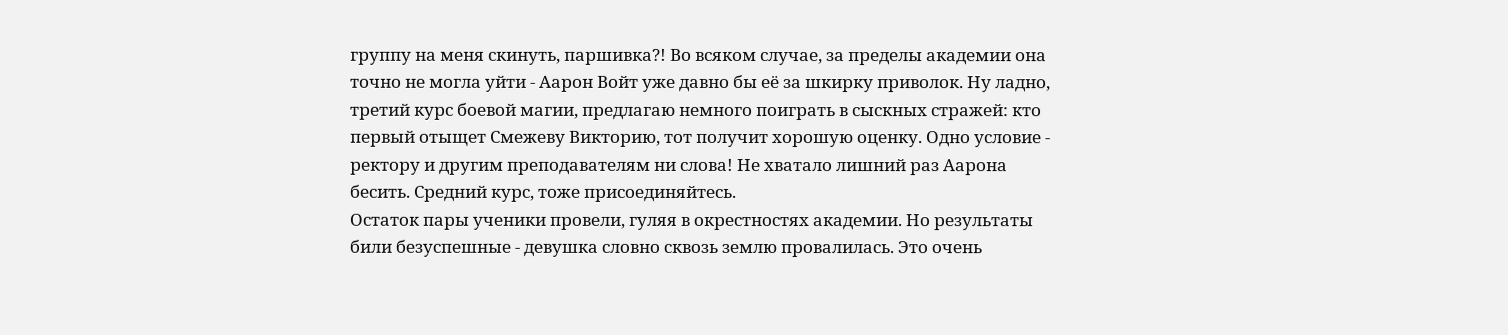группу на меня скинуть, паршивка?! Во всяком случае, за пределы академии она точно не могла уйти - Аарон Войт уже давно бы её за шкирку приволок. Ну ладно, третий курс боевой магии, предлагаю немного поиграть в сыскных стражей: кто первый отыщет Смежеву Викторию, тот получит хорошую оценку. Одно условие - ректору и другим преподавателям ни слова! Не хватало лишний раз Аарона бесить. Средний курс, тоже присоединяйтесь.
Остаток пары ученики провели, гуляя в окрестностях академии. Но результаты били безуспешные - девушка словно сквозь землю провалилась. Это очень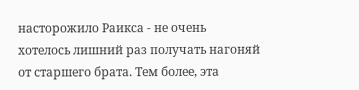насторожило Раикса - не очень хотелось лишний раз получать нагоняй от старшего брата. Тем более, эта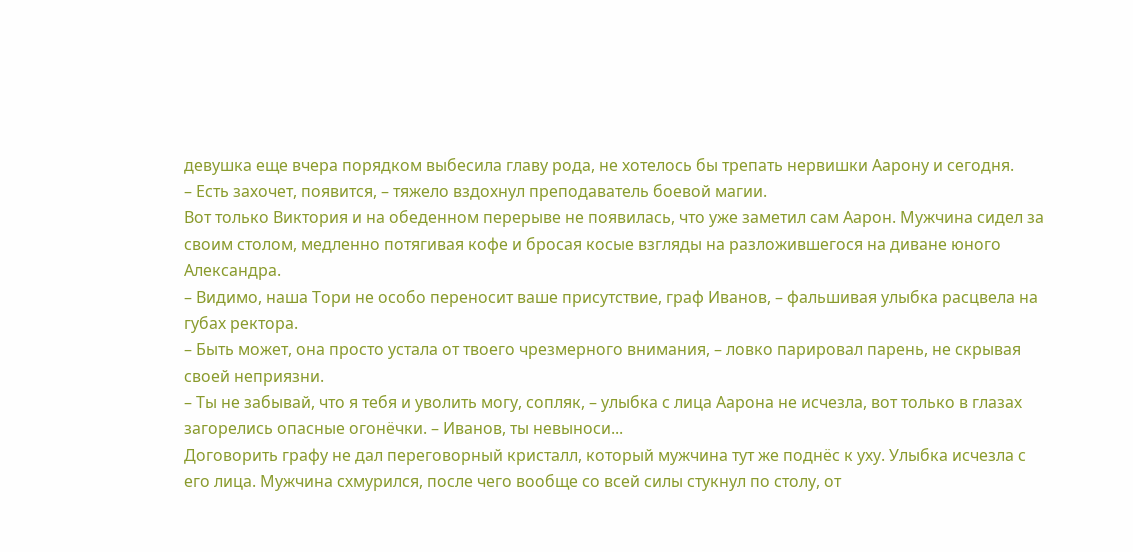девушка еще вчера порядком выбесила главу рода, не хотелось бы трепать нервишки Аарону и сегодня.
– Есть захочет, появится, – тяжело вздохнул преподаватель боевой магии.
Вот только Виктория и на обеденном перерыве не появилась, что уже заметил сам Аарон. Мужчина сидел за своим столом, медленно потягивая кофе и бросая косые взгляды на разложившегося на диване юного Александра.
– Видимо, наша Тори не особо переносит ваше присутствие, граф Иванов, – фальшивая улыбка расцвела на губах ректора.
– Быть может, она просто устала от твоего чрезмерного внимания, – ловко парировал парень, не скрывая своей неприязни.
– Ты не забывай, что я тебя и уволить могу, сопляк, – улыбка с лица Аарона не исчезла, вот только в глазах загорелись опасные огонёчки. – Иванов, ты невыноси...
Договорить графу не дал переговорный кристалл, который мужчина тут же поднёс к уху. Улыбка исчезла с его лица. Мужчина схмурился, после чего вообще со всей силы стукнул по столу, от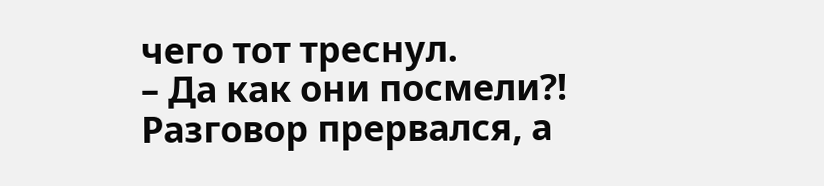чего тот треснул.
– Да как они посмели?!
Разговор прервался, а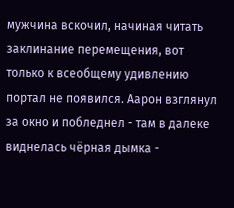мужчина вскочил, начиная читать заклинание перемещения, вот только к всеобщему удивлению портал не появился. Аарон взглянул за окно и побледнел - там в далеке виднелась чёрная дымка -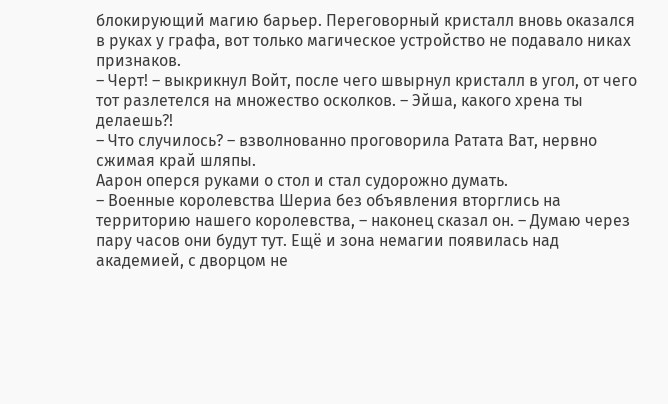блокирующий магию барьер. Переговорный кристалл вновь оказался в руках у графа, вот только магическое устройство не подавало никах признаков.
– Черт! – выкрикнул Войт, после чего швырнул кристалл в угол, от чего тот разлетелся на множество осколков. – Эйша, какого хрена ты делаешь?!
– Что случилось? – взволнованно проговорила Ратата Ват, нервно сжимая край шляпы.
Аарон оперся руками о стол и стал судорожно думать.
– Военные королевства Шериа без объявления вторглись на территорию нашего королевства, – наконец сказал он. – Думаю через пару часов они будут тут. Ещё и зона немагии появилась над академией, с дворцом не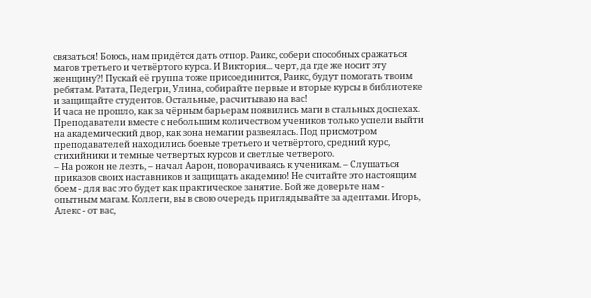связаться! Боюсь, нам придётся дать отпор. Раикс, собери способных сражаться магов третьего и четвёртого курса. И Виктория... черт, да где же носит эту женщину?! Пускай её группа тоже присоединится, Раикс, будут помогать твоим ребятам. Ратата, Педегри, Улина, собирайте первые и вторые курсы в библиотеке и защищайте студентов. Остальные, расчитываю на вас!
И часа не прошло, как за чёрным барьерам появились маги в стальных доспехах. Преподаватели вместе с небольшим количеством учеников только успели выйти на академический двор, как зона немагии развеялась. Под присмотром преподавателей находились боевые третьего и четвёртого, средний курс, стихийники и темные четвертых курсов и светлые четверого.
– На рожон не лезть, – начал Аарон, поворачиваясь к ученикам. – Слушаться приказов своих наставников и защищать академию! Не считайте это настоящим боем - для вас это будет как практическое занятие. Бой же доверьте нам - опытным магам. Коллеги, вы в свою очередь приглядывайте за адептами. Игорь, Алекс - от вас,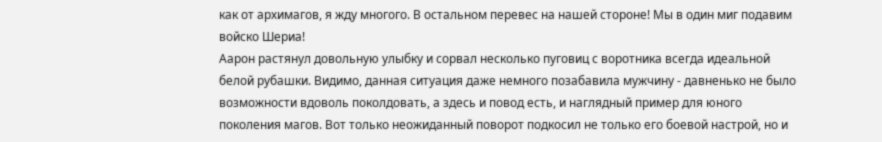как от архимагов, я жду многого. В остальном перевес на нашей стороне! Мы в один миг подавим войско Шериа!
Аарон растянул довольную улыбку и сорвал несколько пуговиц с воротника всегда идеальной белой рубашки. Видимо, данная ситуация даже немного позабавила мужчину - давненько не было возможности вдоволь поколдовать, а здесь и повод есть, и наглядный пример для юного поколения магов. Вот только неожиданный поворот подкосил не только его боевой настрой, но и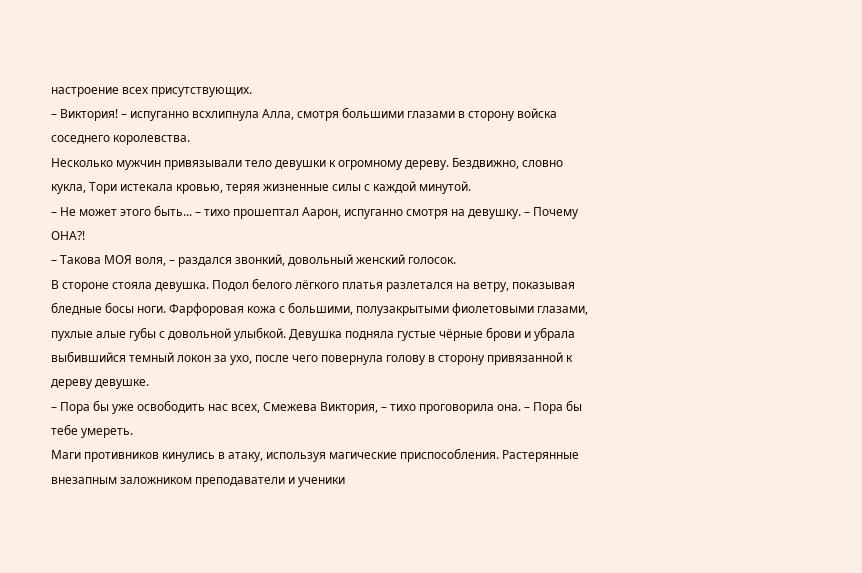настроение всех присутствующих.
– Виктория! – испуганно всхлипнула Алла, смотря большими глазами в сторону войска соседнего королевства.
Несколько мужчин привязывали тело девушки к огромному дереву. Бездвижно, словно кукла, Тори истекала кровью, теряя жизненные силы с каждой минутой.
– Не может этого быть... – тихо прошептал Аарон, испуганно смотря на девушку. – Почему ОНА?!
– Такова МОЯ воля, – раздался звонкий, довольный женский голосок.
В стороне стояла девушка. Подол белого лёгкого платья разлетался на ветру, показывая бледные босы ноги. Фарфоровая кожа с большими, полузакрытыми фиолетовыми глазами, пухлые алые губы с довольной улыбкой. Девушка подняла густые чёрные брови и убрала выбившийся темный локон за ухо, после чего повернула голову в сторону привязанной к дереву девушке.
– Пора бы уже освободить нас всех, Смежева Виктория, – тихо проговорила она. – Пора бы тебе умереть.
Маги противников кинулись в атаку, используя магические приспособления. Растерянные внезапным заложником преподаватели и ученики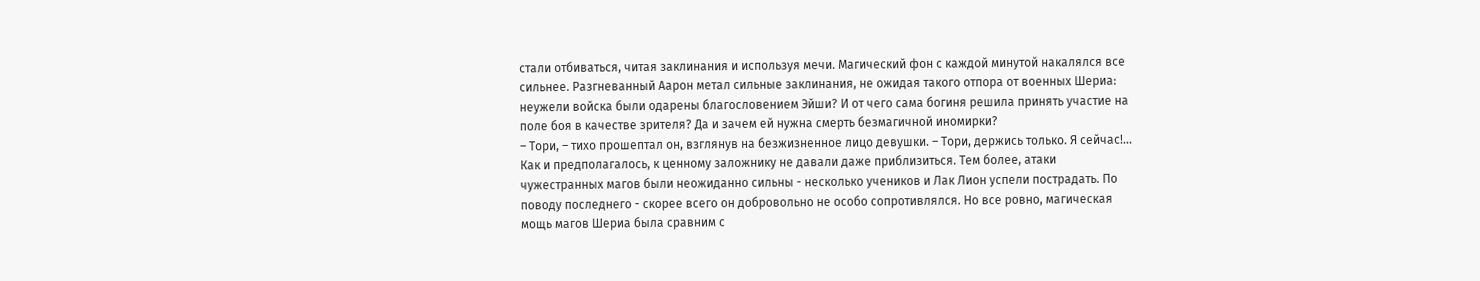стали отбиваться, читая заклинания и используя мечи. Магический фон с каждой минутой накалялся все сильнее. Разгневанный Аарон метал сильные заклинания, не ожидая такого отпора от военных Шериа: неужели войска были одарены благословением Эйши? И от чего сама богиня решила принять участие на поле боя в качестве зрителя? Да и зачем ей нужна смерть безмагичной иномирки?
– Тори, – тихо прошептал он, взглянув на безжизненное лицо девушки. – Тори, держись только. Я сейчас!...
Как и предполагалось, к ценному заложнику не давали даже приблизиться. Тем более, атаки чужестранных магов были неожиданно сильны - несколько учеников и Лак Лион успели пострадать. По поводу последнего - скорее всего он добровольно не особо сопротивлялся. Но все ровно, магическая мощь магов Шериа была сравним с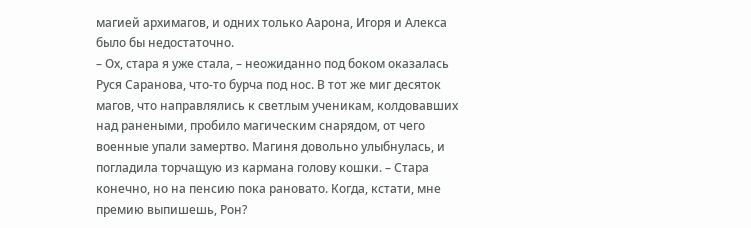магией архимагов, и одних только Аарона, Игоря и Алекса было бы недостаточно.
– Ох, стара я уже стала, – неожиданно под боком оказалась Руся Саранова, что-то бурча под нос. В тот же миг десяток магов, что направлялись к светлым ученикам, колдовавших над ранеными, пробило магическим снарядом, от чего военные упали замертво. Магиня довольно улыбнулась, и погладила торчащую из кармана голову кошки. – Стара конечно, но на пенсию пока рановато. Когда, кстати, мне премию выпишешь, Рон?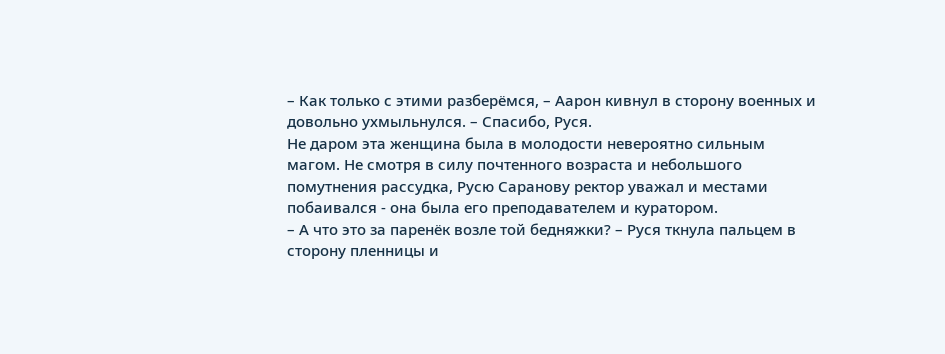– Как только с этими разберёмся, – Аарон кивнул в сторону военных и довольно ухмыльнулся. – Спасибо, Руся.
Не даром эта женщина была в молодости невероятно сильным магом. Не смотря в силу почтенного возраста и небольшого помутнения рассудка, Русю Саранову ректор уважал и местами побаивался - она была его преподавателем и куратором.
– А что это за паренёк возле той бедняжки? – Руся ткнула пальцем в сторону пленницы и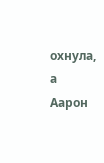охнула, а Аарон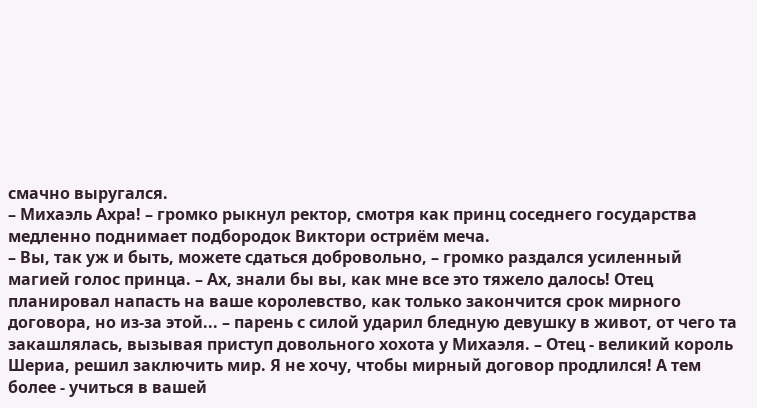смачно выругался.
– Михаэль Ахра! – громко рыкнул ректор, смотря как принц соседнего государства медленно поднимает подбородок Виктори остриём меча.
– Вы, так уж и быть, можете сдаться добровольно, – громко раздался усиленный магией голос принца. – Ах, знали бы вы, как мне все это тяжело далось! Отец планировал напасть на ваше королевство, как только закончится срок мирного договора, но из-за этой... – парень с силой ударил бледную девушку в живот, от чего та закашлялась, вызывая приступ довольного хохота у Михаэля. – Отец - великий король Шериа, решил заключить мир. Я не хочу, чтобы мирный договор продлился! А тем более - учиться в вашей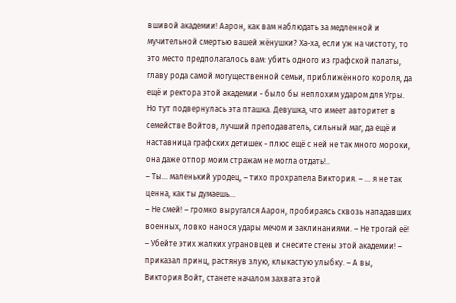вшивой академии! Аарон, как вам наблюдать за медленной и мучительной смертью вашей жёнушки? Ха-ха, если уж на чистоту, то это место предполагалось вам: убить одного из графской палаты, главу рода самой могущественной семьи, приближённого короля, да ещё и ректора этой академии - было бы неплохим ударом для Угры. Но тут подвернулась эта пташка. Девушка, что имеет авторитет в семействе Войтов, лучший преподаватель, сильный маг, да ещё и наставница графских детишек - плюс ещё с ней не так много мороки, она даже отпор моим стражам не могла отдать!..
– Ты... маленький уродец, – тихо прохрапела Виктория. – ... я не так ценна, как ты думаешь...
– Не смей! – громко выругался Аарон, пробираясь сквозь нападавших военных, ловко нанося удары мечом и заклинаниями. – Не трогай её!
– Убейте этих жалких уграновцев и снесите стены этой академии! – приказал принц, растянув злую, клыкастую улыбку. – А вы, Виктория Войт, станете началом захвата этой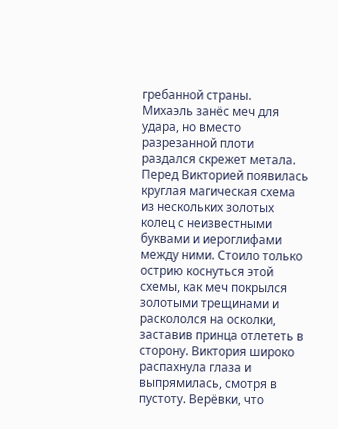гребанной страны.
Михаэль занёс меч для удара, но вместо разрезанной плоти раздался скрежет метала. Перед Викторией появилась круглая магическая схема из нескольких золотых колец с неизвестными буквами и иероглифами между ними. Стоило только острию коснуться этой схемы, как меч покрылся золотыми трещинами и раскололся на осколки, заставив принца отлететь в сторону. Виктория широко распахнула глаза и выпрямилась, смотря в пустоту. Верёвки, что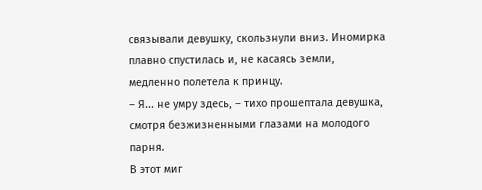связывали девушку, скользнули вниз. Иномирка плавно спустилась и, не касаясь земли, медленно полетела к принцу.
– Я... не умру здесь, – тихо прошептала девушка, смотря безжизненными глазами на молодого парня.
В этот миг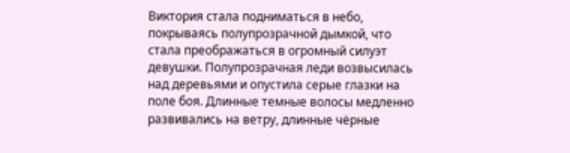Виктория стала подниматься в небо, покрываясь полупрозрачной дымкой, что стала преображаться в огромный силуэт девушки. Полупрозрачная леди возвысилась над деревьями и опустила серые глазки на поле боя. Длинные темные волосы медленно развивались на ветру, длинные чёрные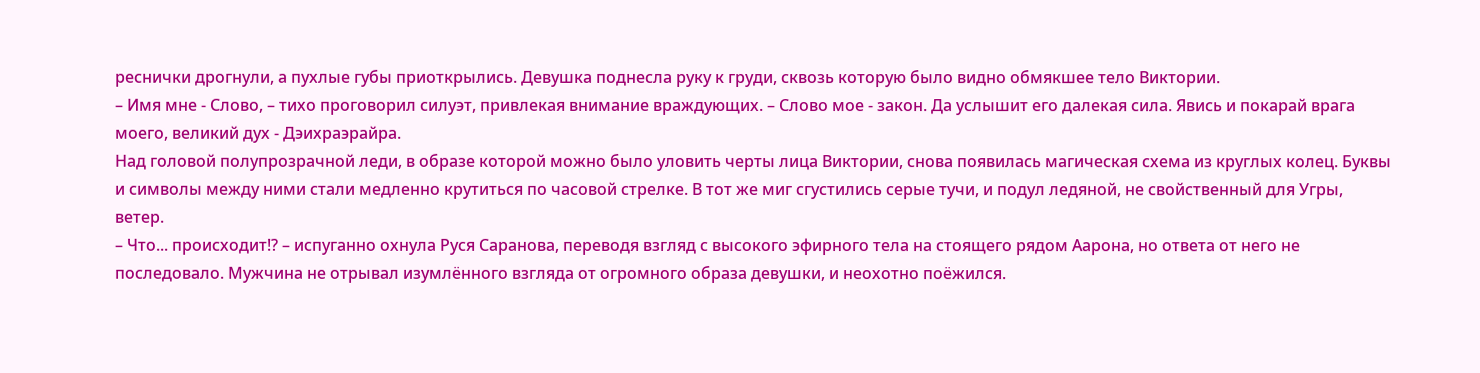реснички дрогнули, а пухлые губы приоткрылись. Девушка поднесла руку к груди, сквозь которую было видно обмякшее тело Виктории.
– Имя мне - Слово, – тихо проговорил силуэт, привлекая внимание враждующих. – Слово мое - закон. Да услышит его далекая сила. Явись и покарай врага моего, великий дух - Дэихраэрайра.
Над головой полупрозрачной леди, в образе которой можно было уловить черты лица Виктории, снова появилась магическая схема из круглых колец. Буквы и символы между ними стали медленно крутиться по часовой стрелке. В тот же миг сгустились серые тучи, и подул ледяной, не свойственный для Угры, ветер.
– Что... происходит!? – испуганно охнула Руся Саранова, переводя взгляд с высокого эфирного тела на стоящего рядом Аарона, но ответа от него не последовало. Мужчина не отрывал изумлённого взгляда от огромного образа девушки, и неохотно поёжился.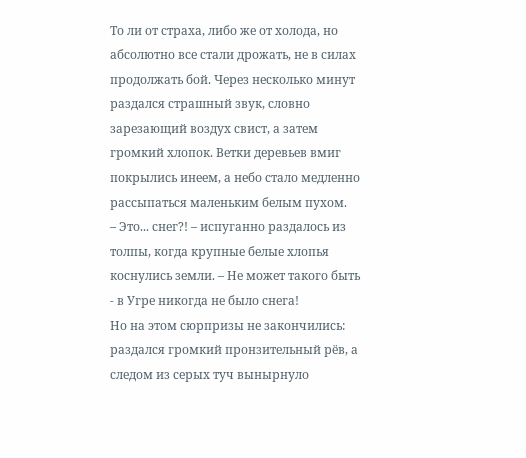То ли от страха, либо же от холода, но абсолютно все стали дрожать, не в силах продолжать бой. Через несколько минут раздался страшный звук, словно зарезающий воздух свист, а затем громкий хлопок. Ветки деревьев вмиг покрылись инеем, а небо стало медленно рассыпаться маленьким белым пухом.
– Это... снег?! – испуганно раздалось из толпы, когда крупные белые хлопья коснулись земли. – Не может такого быть - в Угре никогда не было снега!
Но на этом сюрпризы не закончились: раздался громкий пронзительный рёв, а следом из серых туч вынырнуло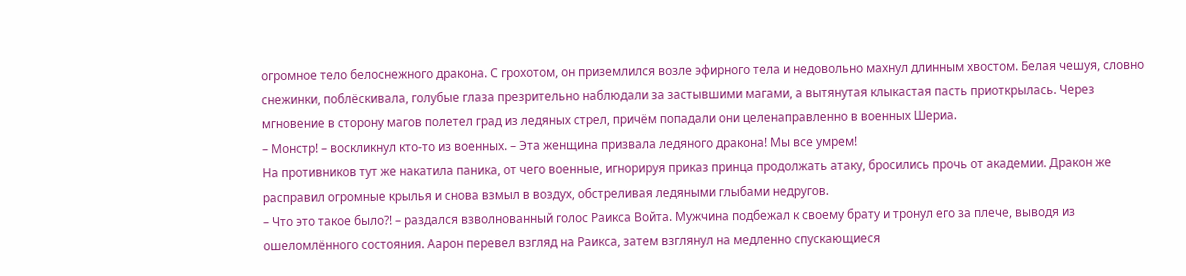огромное тело белоснежного дракона. С грохотом, он приземлился возле эфирного тела и недовольно махнул длинным хвостом. Белая чешуя, словно снежинки, поблёскивала, голубые глаза презрительно наблюдали за застывшими магами, а вытянутая клыкастая пасть приоткрылась. Через мгновение в сторону магов полетел град из ледяных стрел, причём попадали они целенаправленно в военных Шериа.
– Монстр! – воскликнул кто-то из военных. – Эта женщина призвала ледяного дракона! Мы все умрем!
На противников тут же накатила паника, от чего военные, игнорируя приказ принца продолжать атаку, бросились прочь от академии. Дракон же расправил огромные крылья и снова взмыл в воздух, обстреливая ледяными глыбами недругов.
– Что это такое было?! – раздался взволнованный голос Раикса Войта. Мужчина подбежал к своему брату и тронул его за плече, выводя из ошеломлённого состояния. Аарон перевел взгляд на Раикса, затем взглянул на медленно спускающиеся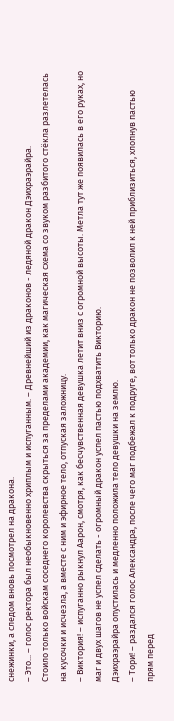снежинки, а следом вновь посмотрел на дракона.
– Это... – голос ректора был необыкновенно хриплым и испуганным. – Древнейший из драконов - ледяной дракон Дэихраэрайра.
Стоило только войскам соседнего королевства скрыться за пределами академии, как магическая схема со звуком разбитого стёкла разлетелась на кусочки и исчезла, а вместе с ним и эфирное тело, отпуская заложницу.
– Виктория! – испуганно рыкнул Аарон, смотря, как бесчувственная девушка летит вниз с огромной высоты. Метла тут же появилась в его руках, но маг и двух шагов не успел сделать - огромный дракон успел пастью подхватить Викторию.
Дэихраэрайра опустилась и медленно положила тело девушки на землю.
– Тори! – раздался голос Александра, после чего маг подбежал к подруге, вот только дракон не позволил к ней приблизиться, хлопнув пастью прям перед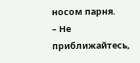носом парня.
– Не приближайтесь,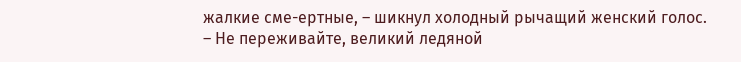жалкие сме-ертные, – шикнул холодный рычащий женский голос.
– Не переживайте, великий ледяной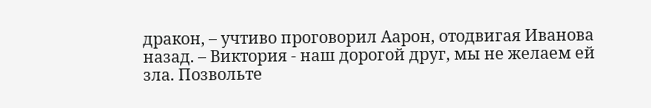дракон, – учтиво проговорил Аарон, отодвигая Иванова назад. – Виктория - наш дорогой друг, мы не желаем ей зла. Позвольте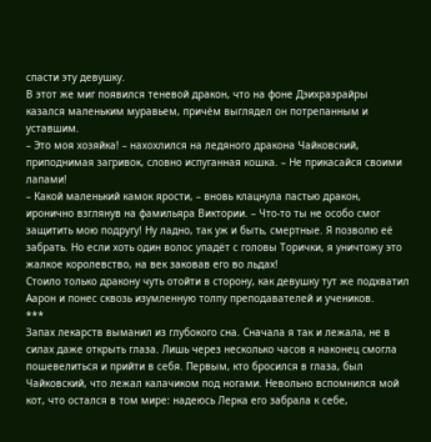спасти эту девушку.
В этот же миг появился теневой дракон, что на фоне Дэихраэрайры казался маленьким муравьем, причём выглядел он потрепанным и уставшим.
– Это моя хозяйка! – нахохлился на ледяного дракона Чайковский, приподнимая загривок, словно испуганная кошка. – Не прикасайся своими лапами!
– Какой маленький камок ярости, – вновь клацнула пастью дракон, иронично взглянув на фамильяра Виктории. – Что-то ты не особо смог защитить мою подругу! Ну ладно, так уж и быть, смертные. Я позволю её забрать. Но если хоть один волос упадёт с головы Торички, я уничтожу это жалкое королевство, на век заковав его во льдах!
Стоило только дракону чуть отойти в сторону, как девушку тут же подхватил Аарон и понес сквозь изумленную толпу преподавателей и учеников.
***
Запах лекарств выманил из глубокого сна. Сначала я так и лежала, не в силах даже открыть глаза. Лишь через несколько часов я наконец смогла пошевелиться и прийти в себя. Первым, кто бросился в глаза, был Чайковский, что лежал калачиком под ногами. Невольно вспомнился мой кот, что остался в том мире: надеюсь Лерка его забрала к себе,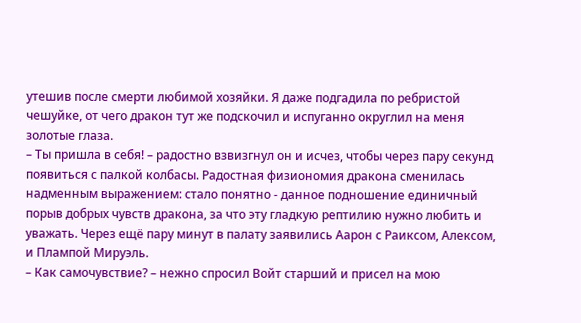утешив после смерти любимой хозяйки. Я даже подгадила по ребристой чешуйке, от чего дракон тут же подскочил и испуганно округлил на меня золотые глаза.
– Ты пришла в себя! – радостно взвизгнул он и исчез, чтобы через пару секунд появиться с палкой колбасы. Радостная физиономия дракона сменилась надменным выражением: стало понятно - данное подношение единичный порыв добрых чувств дракона, за что эту гладкую рептилию нужно любить и уважать. Через ещё пару минут в палату заявились Аарон с Раиксом, Алексом, и Плампой Мируэль.
– Как самочувствие? – нежно спросил Войт старший и присел на мою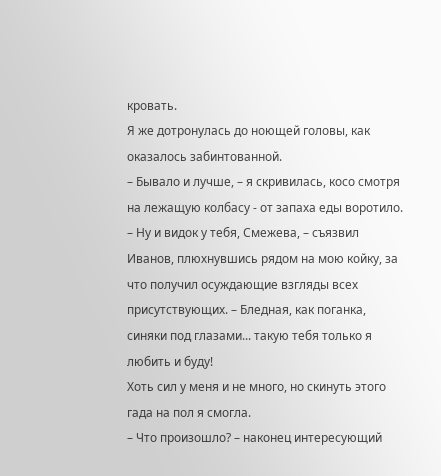кровать.
Я же дотронулась до ноющей головы, как оказалось забинтованной.
– Бывало и лучше, – я скривилась, косо смотря на лежащую колбасу - от запаха еды воротило.
– Ну и видок у тебя, Смежева, – съязвил Иванов, плюхнувшись рядом на мою койку, за что получил осуждающие взгляды всех присутствующих. – Бледная, как поганка, синяки под глазами... такую тебя только я любить и буду!
Хоть сил у меня и не много, но скинуть этого гада на пол я смогла.
– Что произошло? – наконец интересующий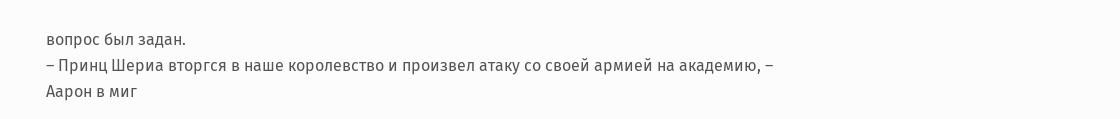вопрос был задан.
– Принц Шериа вторгся в наше королевство и произвел атаку со своей армией на академию, – Аарон в миг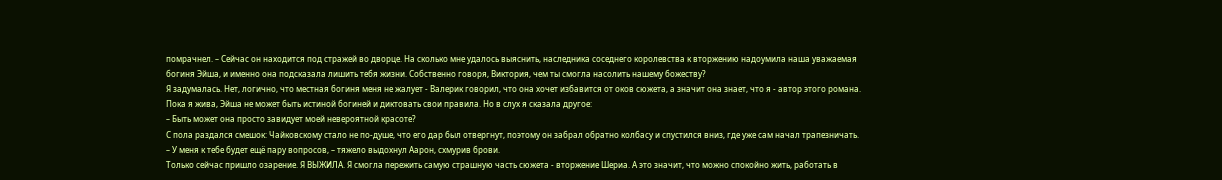помрачнел. – Сейчас он находится под стражей во дворце. На сколько мне удалось выяснить, наследника соседнего королевства к вторжению надоумила наша уважаемая богиня Эйша, и именно она подсказала лишить тебя жизни. Собственно говоря, Виктория, чем ты смогла насолить нашему божеству?
Я задумалась. Нет, логично, что местная богиня меня не жалует - Валерик говорил, что она хочет избавится от оков сюжета, а значит она знает, что я - автор этого романа. Пока я жива, Эйша не может быть истиной богиней и диктовать свои правила. Но в слух я сказала другое:
– Быть может она просто завидует моей невероятной красоте?
С пола раздался смешок: Чайковскому стало не по-душе, что его дар был отвергнут, поэтому он забрал обратно колбасу и спустился вниз, где уже сам начал трапезничать.
– У меня к тебе будет ещё пару вопросов, – тяжело выдохнул Аарон, схмурив брови.
Только сейчас пришло озарение. Я ВЫЖИЛА. Я смогла пережить самую страшную часть сюжета - вторжение Шериа. А это значит, что можно спокойно жить, работать в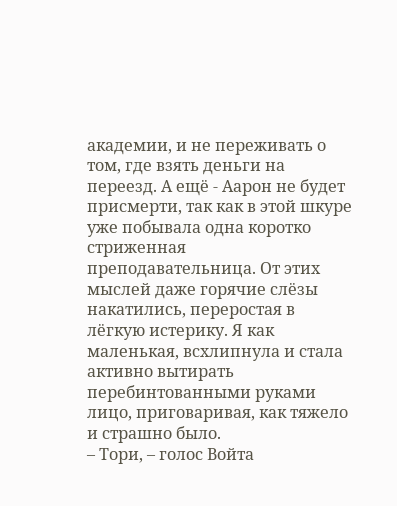академии, и не переживать о том, где взять деньги на переезд. А ещё - Аарон не будет присмерти, так как в этой шкуре уже побывала одна коротко стриженная преподавательница. От этих мыслей даже горячие слёзы накатились, переростая в лёгкую истерику. Я как маленькая, всхлипнула и стала активно вытирать перебинтованными руками лицо, приговаривая, как тяжело и страшно было.
– Тори, – голос Войта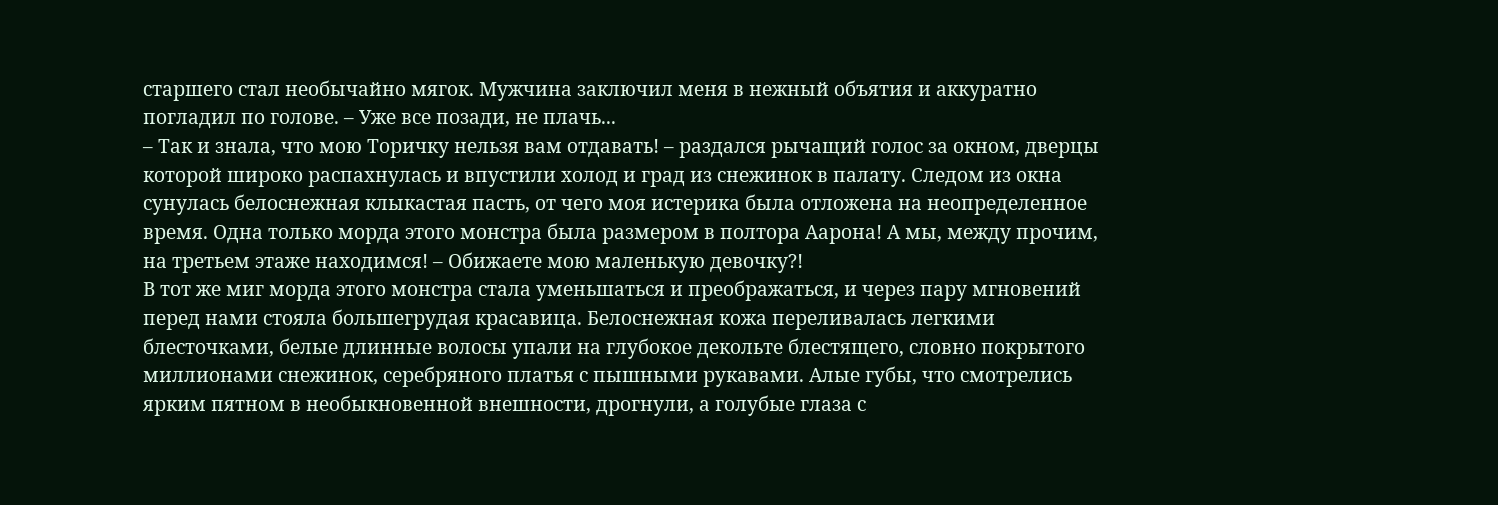старшего стал необычайно мягок. Мужчина заключил меня в нежный объятия и аккуратно погладил по голове. – Уже все позади, не плачь...
– Так и знала, что мою Торичку нельзя вам отдавать! – раздался рычащий голос за окном, дверцы которой широко распахнулась и впустили холод и град из снежинок в палату. Следом из окна сунулась белоснежная клыкастая пасть, от чего моя истерика была отложена на неопределенное время. Одна только морда этого монстра была размером в полтора Аарона! А мы, между прочим, на третьем этаже находимся! – Обижаете мою маленькую девочку?!
В тот же миг морда этого монстра стала уменьшаться и преображаться, и через пару мгновений перед нами стояла большегрудая красавица. Белоснежная кожа переливалась легкими блесточками, белые длинные волосы упали на глубокое декольте блестящего, словно покрытого миллионами снежинок, серебряного платья с пышными рукавами. Алые губы, что смотрелись ярким пятном в необыкновенной внешности, дрогнули, а голубые глаза с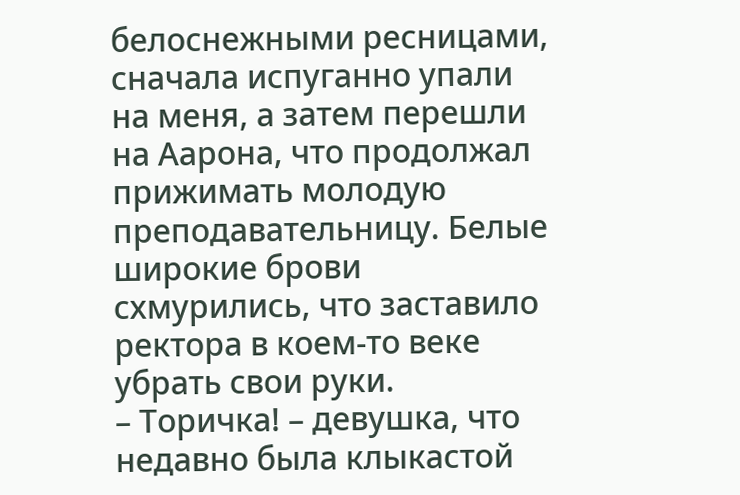белоснежными ресницами, сначала испуганно упали на меня, а затем перешли на Аарона, что продолжал прижимать молодую преподавательницу. Белые широкие брови схмурились, что заставило ректора в коем-то веке убрать свои руки.
– Торичка! – девушка, что недавно была клыкастой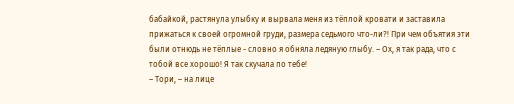бабайкой, растянула улыбку и вырвала меня из тёплой кровати и заставила прижаться к своей огромной груди, размера седьмого что-ли?! При чем объятия эти были отнюдь не тёплые - словно я обняла ледяную глыбу. – Ох, я так рада, что с тобой все хорошо! Я так скучала по тебе!
– Тори, – на лице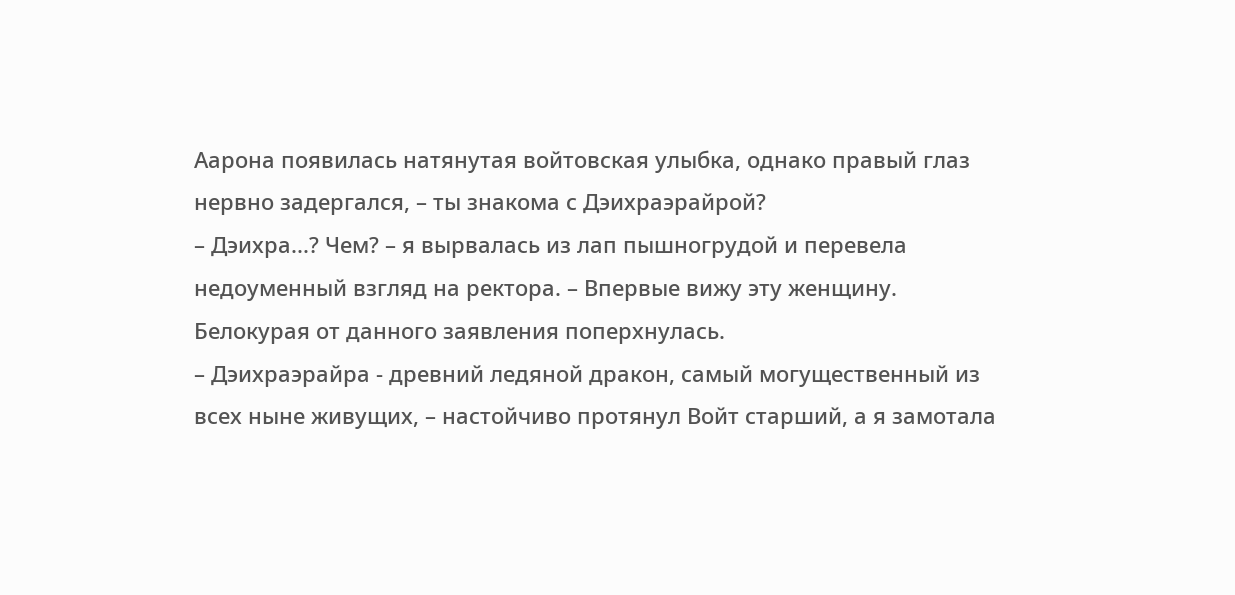Аарона появилась натянутая войтовская улыбка, однако правый глаз нервно задергался, – ты знакома с Дэихраэрайрой?
– Дэихра...? Чем? – я вырвалась из лап пышногрудой и перевела недоуменный взгляд на ректора. – Впервые вижу эту женщину.
Белокурая от данного заявления поперхнулась.
– Дэихраэрайра - древний ледяной дракон, самый могущественный из всех ныне живущих, – настойчиво протянул Войт старший, а я замотала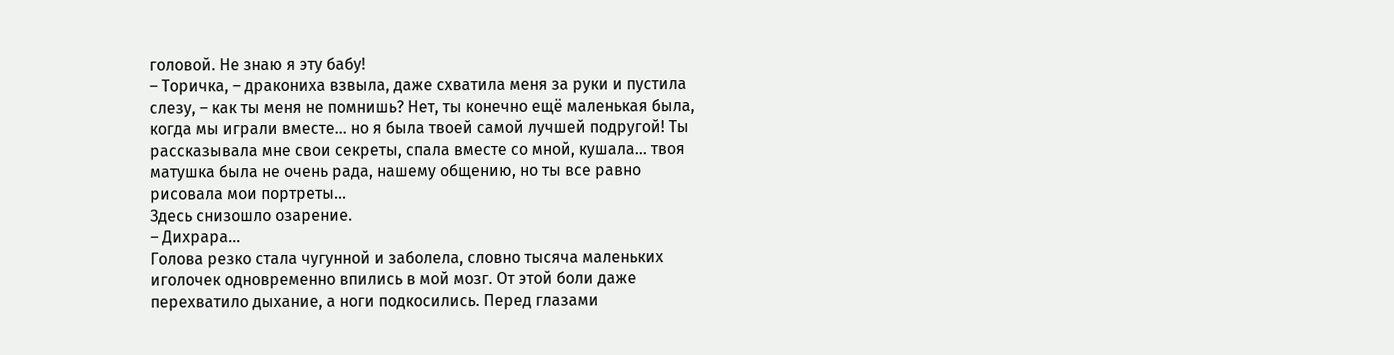головой. Не знаю я эту бабу!
– Торичка, – дракониха взвыла, даже схватила меня за руки и пустила слезу, – как ты меня не помнишь? Нет, ты конечно ещё маленькая была, когда мы играли вместе... но я была твоей самой лучшей подругой! Ты рассказывала мне свои секреты, спала вместе со мной, кушала... твоя матушка была не очень рада, нашему общению, но ты все равно рисовала мои портреты...
Здесь снизошло озарение.
– Дихрара...
Голова резко стала чугунной и заболела, словно тысяча маленьких иголочек одновременно впились в мой мозг. От этой боли даже перехватило дыхание, а ноги подкосились. Перед глазами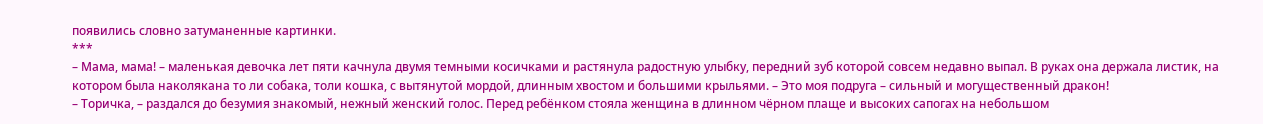появились словно затуманенные картинки.
***
– Мама, мама! – маленькая девочка лет пяти качнула двумя темными косичками и растянула радостную улыбку, передний зуб которой совсем недавно выпал. В руках она держала листик, на котором была наколякана то ли собака, толи кошка, с вытянутой мордой, длинным хвостом и большими крыльями. – Это моя подруга – сильный и могущественный дракон!
– Торичка, – раздался до безумия знакомый, нежный женский голос. Перед ребёнком стояла женщина в длинном чёрном плаще и высоких сапогах на небольшом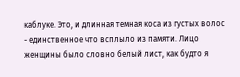каблуке. Это, и длинная темная коса из густых волос - единственное что всплыло из памяти. Лицо женщины было словно белый лист, как будто я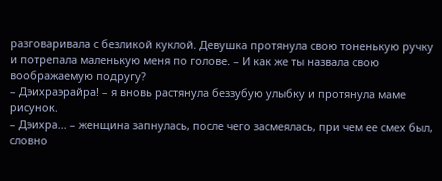разговаривала с безликой куклой. Девушка протянула свою тоненькую ручку и потрепала маленькую меня по голове. – И как же ты назвала свою воображаемую подругу?
– Дэихраэрайра! – я вновь растянула беззубую улыбку и протянула маме рисунок.
– Дэихра... – женщина запнулась, после чего засмеялась, при чем ее смех был, словно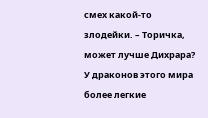смех какой-то злодейки. – Торичка, может лучше Дихрара? У драконов этого мира более легкие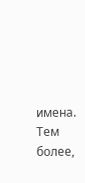имена. Тем более,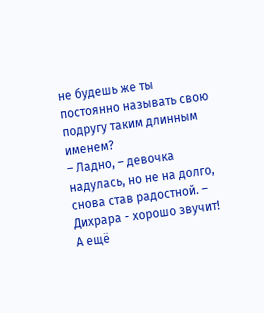не будешь же ты постоянно называть свою подругу таким длинным именем?
– Ладно, – девочка надулась, но не на долго, снова став радостной. – Дихрара - хорошо звучит! А ещё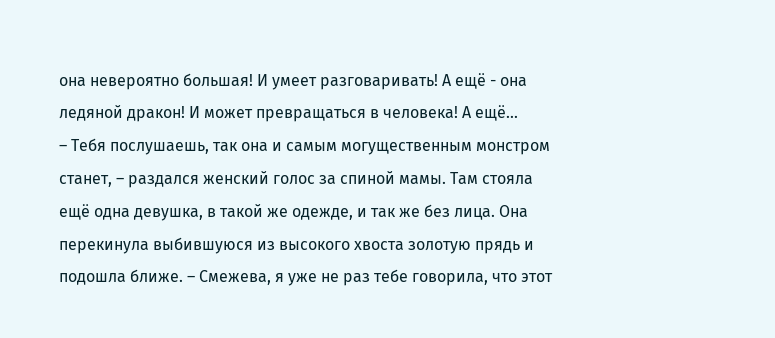она невероятно большая! И умеет разговаривать! А ещё - она ледяной дракон! И может превращаться в человека! А ещё...
– Тебя послушаешь, так она и самым могущественным монстром станет, – раздался женский голос за спиной мамы. Там стояла ещё одна девушка, в такой же одежде, и так же без лица. Она перекинула выбившуюся из высокого хвоста золотую прядь и подошла ближе. – Смежева, я уже не раз тебе говорила, что этот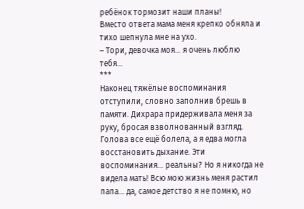ребёнок тормозит наши планы!
Вместо ответа мама меня крепко обняла и тихо шепнула мне на ухо.
– Тори, девочка моя... я очень люблю тебя...
***
Наконец тяжёлые воспоминания отступили, словно заполнив брешь в памяти. Дихрара придерживала меня за руку, бросая взволнованный взгляд. Голова все ещё болела, а я едва могла восстановить дыхание. Эти воспоминания... реальны? Но я никогда не видела мать! Всю мою жизнь меня растил папа... да, самое детство я не помню, но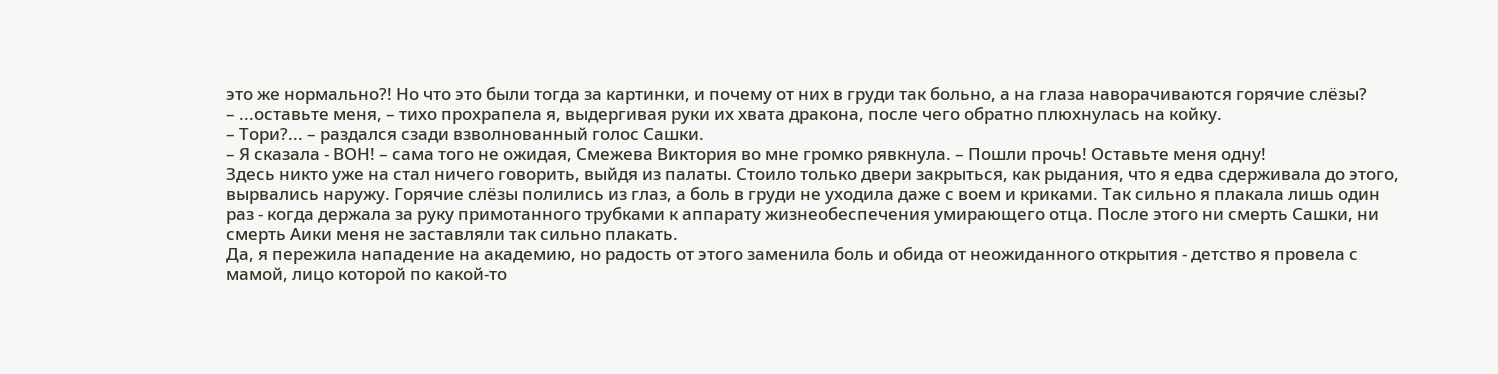это же нормально?! Но что это были тогда за картинки, и почему от них в груди так больно, а на глаза наворачиваются горячие слёзы?
– ...оставьте меня, – тихо прохрапела я, выдергивая руки их хвата дракона, после чего обратно плюхнулась на койку.
– Тори?... – раздался сзади взволнованный голос Сашки.
– Я сказала - ВОН! – сама того не ожидая, Смежева Виктория во мне громко рявкнула. – Пошли прочь! Оставьте меня одну!
Здесь никто уже на стал ничего говорить, выйдя из палаты. Стоило только двери закрыться, как рыдания, что я едва сдерживала до этого, вырвались наружу. Горячие слёзы полились из глаз, а боль в груди не уходила даже с воем и криками. Так сильно я плакала лишь один раз - когда держала за руку примотанного трубками к аппарату жизнеобеспечения умирающего отца. После этого ни смерть Сашки, ни смерть Аики меня не заставляли так сильно плакать.
Да, я пережила нападение на академию, но радость от этого заменила боль и обида от неожиданного открытия - детство я провела с мамой, лицо которой по какой-то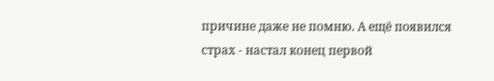причине даже не помню. А ещё появился страх - настал конец первой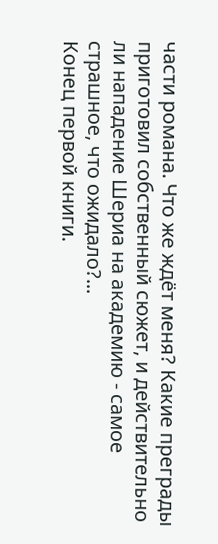части романа. Что же ждёт меня? Какие преграды приготовил собственный сюжет, и действительно ли нападение Шериа на академию - самое страшное, что ожидало?...
Конец первой книги.